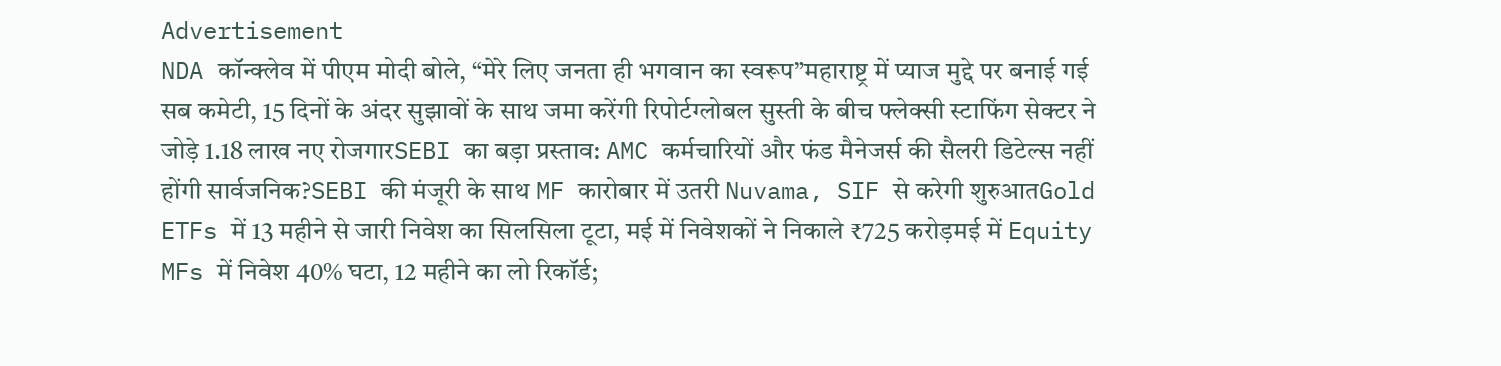Advertisement
NDA कॉन्क्लेव में पीएम मोदी बोले, “मेरे लिए जनता ही भगवान का स्वरूप”महाराष्ट्र में प्याज मुद्दे पर बनाई गई सब कमेटी, 15 दिनों के अंदर सुझावों के साथ जमा करेंगी रिपोर्टग्लोबल सुस्ती के बीच फ्लेक्सी स्टाफिंग सेक्टर ने जोड़े 1.18 लाख नए रोजगारSEBI का बड़ा प्रस्ताव: AMC कर्मचारियों और फंड मैनेजर्स की सैलरी डिटेल्स नहीं होंगी सार्वजनिक?SEBI की मंजूरी के साथ MF कारोबार में उतरी Nuvama, SIF से करेगी शुरुआतGold ETFs में 13 महीने से जारी निवेश का सिलसिला टूटा, मई में निवेशकों ने निकाले ₹725 करोड़मई में Equity MFs में निवेश 40% घटा, 12 महीने का लो रिकॉर्ड;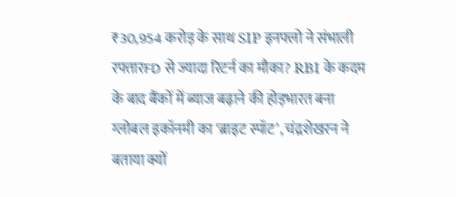₹30,954 करोड़ के साथ SIP इनफ्लो ने संभाली रफ्तारFD से ज्यादा रिटर्न का मौका? RBI के कदम के बाद बैंकों में ब्याज बढ़ाने की होड़भारत बना ग्लोबल इकॉनमी का ‘ब्राइट स्पॉट’, चंद्रशेखरन ने बताया क्यों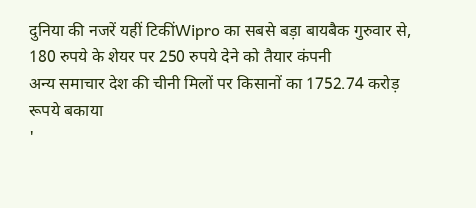दुनिया की नजरें यहीं टिकींWipro का सबसे बड़ा बायबैक गुरुवार से, 180 रुपये के शेयर पर 250 रुपये देने को तैयार कंपनी
अन्य समाचार देश की चीनी मिलों पर किसानों का 1752.74 करोड़ रूपये बकाया
'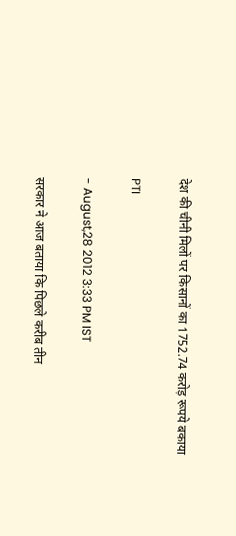देश की चीनी मिलों पर किसानों का 1752.74 करोड़ रूपये बकाया

PTI

- August,28 2012 3:33 PM IST

सरकार ने आज बताया कि पिछले करीब तीन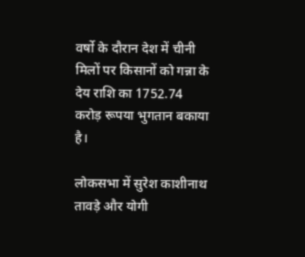वर्षो के दौरान देश में चीनी मिलों पर किसानों को गन्ना के देय राशि का 1752.74 करोड़ रूपया भुगतान बकाया है।

लोकसभा में सुरेश काशीनाथ तावड़े और योगी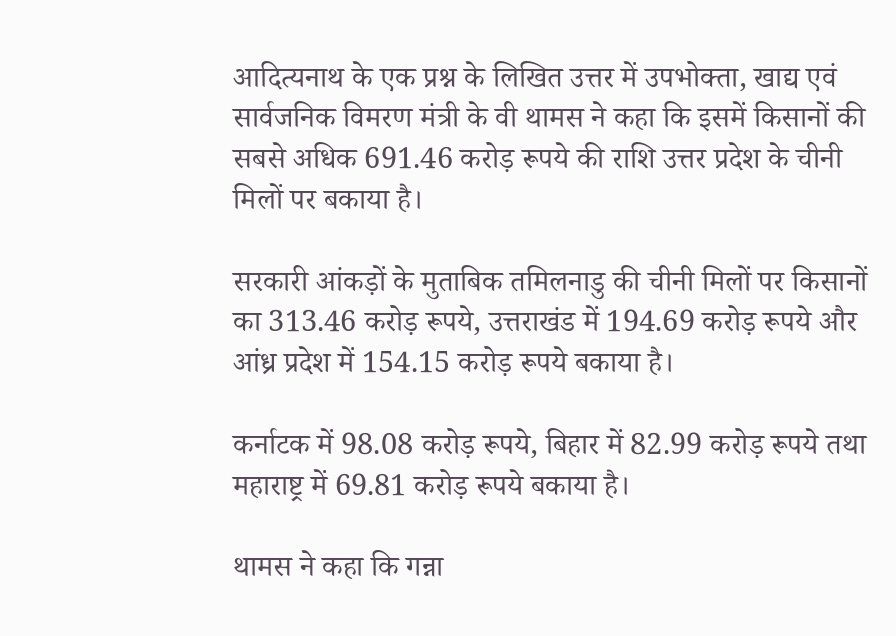आदित्यनाथ के एक प्रश्न के लिखित उत्तर में उपभोक्ता, खाद्य एवं सार्वजनिक विमरण मंत्री के वी थामस ने कहा कि इसमें किसानों की सबसे अधिक 691.46 करोड़ रूपये की राशि उत्तर प्रदेश के चीनी मिलों पर बकाया है।

सरकारी आंकड़ों के मुताबिक तमिलनाडु की चीनी मिलों पर किसानों का 313.46 करोड़ रूपये, उत्तराखंड में 194.69 करोड़ रूपये और आंध्र प्रदेश में 154.15 करोड़ रूपये बकाया है।

कर्नाटक में 98.08 करोड़ रूपये, बिहार में 82.99 करोड़ रूपये तथा महाराष्ट्र में 69.81 करोड़ रूपये बकाया है।

थामस ने कहा कि गन्ना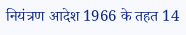नियंत्रण आदेश 1966 के तहत 14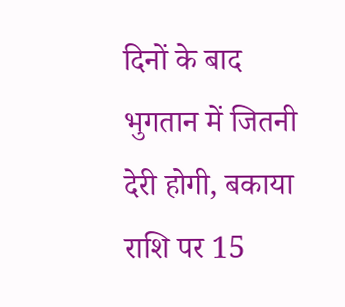दिनों के बाद भुगतान में जितनी देरी होगी, बकाया राशि पर 15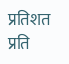प्रतिशत प्रति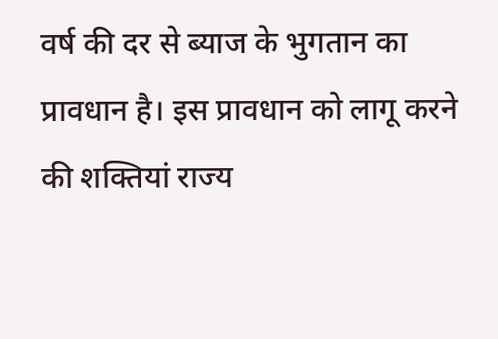वर्ष की दर से ब्याज के भुगतान का प्रावधान है। इस प्रावधान को लागू करने की शक्तियां राज्य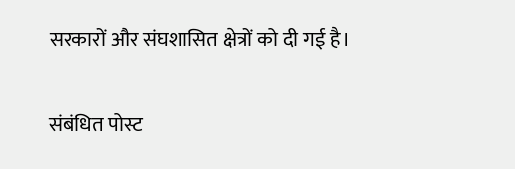सरकारों और संघशासित क्षेत्रों को दी गई है।

संबंधित पोस्ट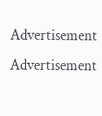Advertisement
Advertisement